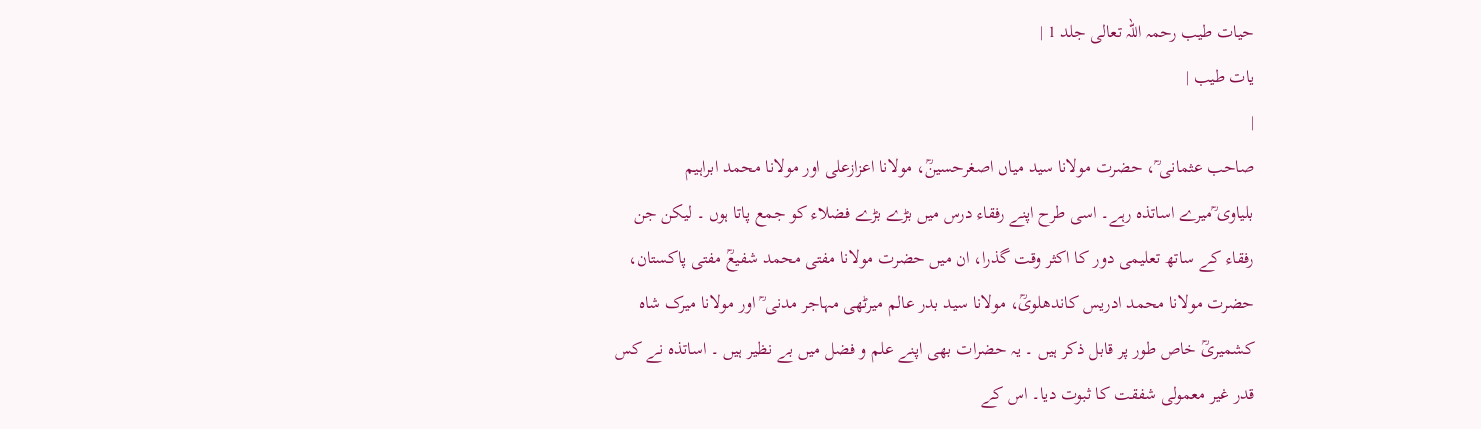حیات طیب رحمہ اللہ تعالی جلد 1 |
یات طیب |
|
صاحب عثمانی ؒ، حضرت مولانا سید میاں اصغرحسینؒ، مولانا اعزازعلی اور مولانا محمد ابراہیم بلیاوی ؒمیرے اساتذہ رہے۔ اسی طرح اپنے رفقاء درس میں بڑے بڑے فضلاء کو جمع پاتا ہوں ۔ لیکن جن رفقاء کے ساتھ تعلیمی دور کا اکثر وقت گذرا، ان میں حضرت مولانا مفتی محمد شفیعؒ مفتی پاکستان، حضرت مولانا محمد ادریس کاندھلویؒ، مولانا سید بدر عالم میرٹھی مہاجر مدنی ؒ اور مولانا میرک شاہ کشمیریؒ خاص طور پر قابل ذکر ہیں ۔ یہ حضرات بھی اپنے علم و فضل میں بے نظیر ہیں ۔ اساتذہ نے کس قدر غیر معمولی شفقت کا ثبوت دیا۔ اس کے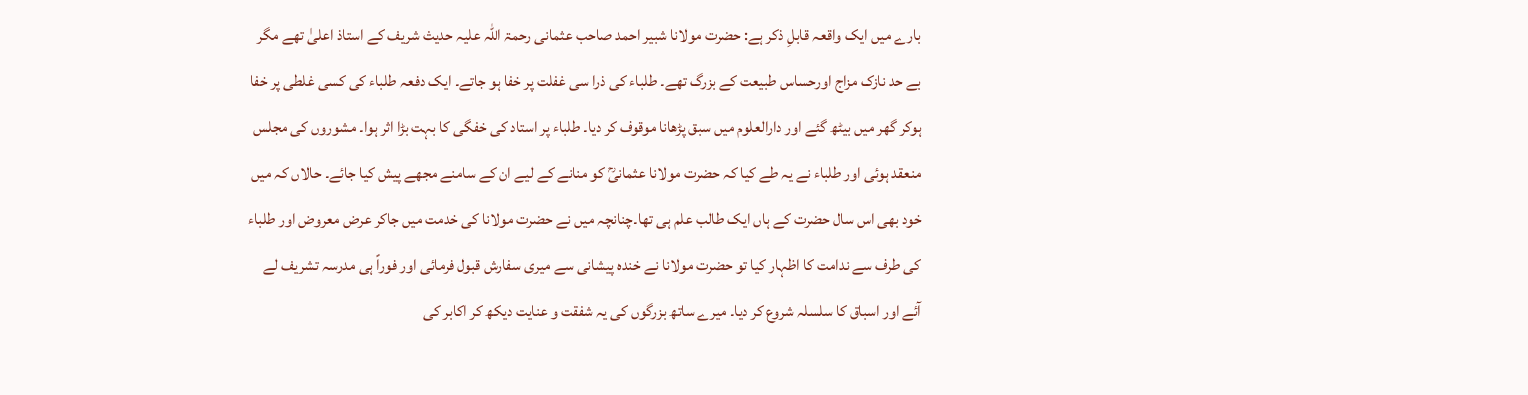بارے میں ایک واقعہ قابلِ ذکر ہے: حضرت مولانا شبیر احمد صاحب عثمانی رحمۃ اللہ علیہ حدیث شریف کے استاذ اعلیٰ تھے مگر بے حد نازک مزاج اورحساس طبیعت کے بزرگ تھے۔ طلباء کی ذرا سی غفلت پر خفا ہو جاتے۔ ایک دفعہ طلباء کی کسی غلطی پر خفا ہوکر گھر میں بیٹھ گئے اور دارالعلوم میں سبق پڑھانا موقوف کر دیا۔ طلباء پر استاد کی خفگی کا بہت بڑا اثر ہوا۔ مشوروں کی مجلس منعقد ہوئی اور طلباء نے یہ طے کیا کہ حضرت مولانا عثمانیؒ کو منانے کے لیے ان کے سامنے مجھے پیش کیا جائے۔ حالاں کہ میں خود بھی اس سال حضرت کے ہاں ایک طالب علم ہی تھا۔چنانچہ میں نے حضرت مولانا کی خدمت میں جاکر عرض معروض اور طلباء کی طرف سے ندامت کا اظہار کیا تو حضرت مولانا نے خندہ پیشانی سے میری سفارش قبول فرمائی اور فوراً ہی مدرسہ تشریف لے آئے اور اسباق کا سلسلہ شروع کر دیا۔ میرے ساتھ بزرگوں کی یہ شفقت و عنایت دیکھ کر اکابر کی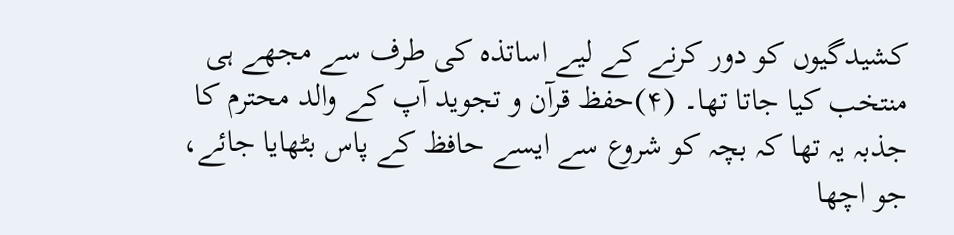کشیدگیوں کو دور کرنے کے لیے اساتذہ کی طرف سے مجھے ہی منتخب کیا جاتا تھا۔ (۴)حفظ قرآن و تجوید آپ کے والد محترم کا جذبہ یہ تھا کہ بچہ کو شروع سے ایسے حافظ کے پاس بٹھایا جائے، جو اچھا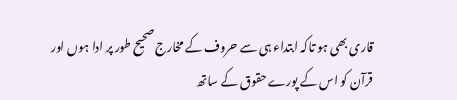قاری بھی ہو تاکہ ابتداء ہی سے حروف کے مخارج صحیح طور پر ادا ہوں اور قرآن کو اس کے پورے حقوق کے ساتھ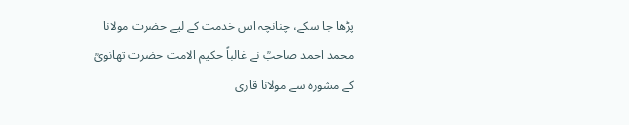پڑھا جا سکے، چنانچہ اس خدمت کے لیے حضرت مولانا محمد احمد صاحبؒ نے غالباً حکیم الامت حضرت تھانویؒ کے مشورہ سے مولانا قاری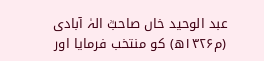عبد الوحید خاں صاحبؒ الہٰ آبادی (م۱۳۲۶ھ) کو منتخب فرمایا اور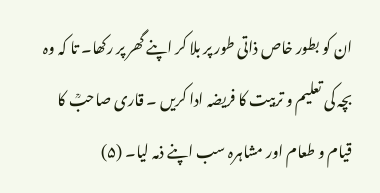ان کو بطور خاص ذاتی طور پر بلا کر اپنے گھر پر رکھا۔ تا کہ وہ بچہ کی تعلیم و تربیت کا فریضہ ادا کریں ۔ قاری صاحبؒ کا قیام و طعام اور مشاہرہ سب اپنے ذمہ لیا۔ (۵)